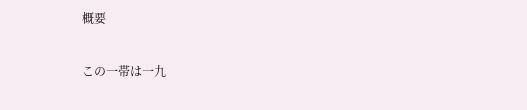概要

この一帯は一九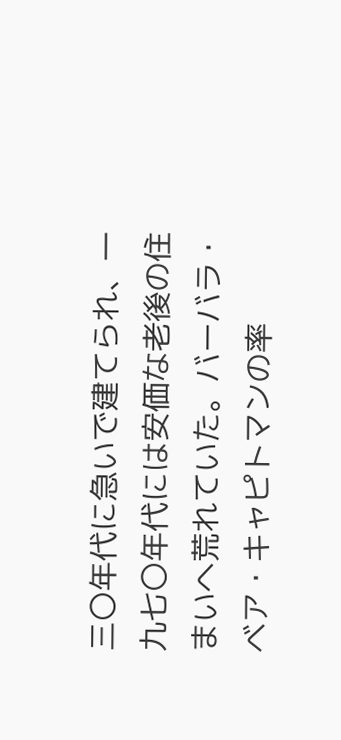三〇年代に急いで建てられ、一九七〇年代には安価な老後の住まいへ荒れていた。バーバラ・ベア・キャピトマンの率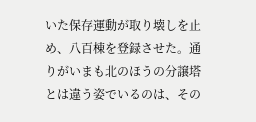いた保存運動が取り壊しを止め、八百棟を登録させた。通りがいまも北のほうの分譲塔とは違う姿でいるのは、その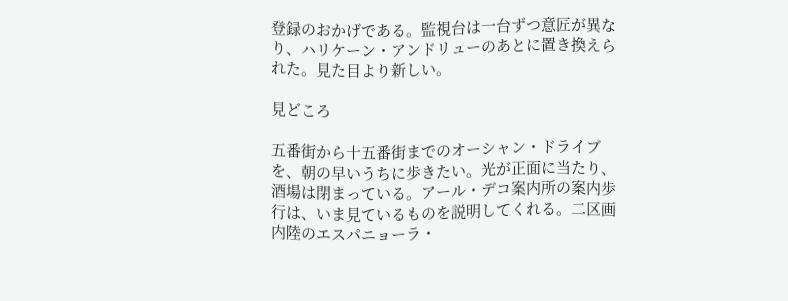登録のおかげである。監視台は一台ずつ意匠が異なり、ハリケーン・アンドリューのあとに置き換えられた。見た目より新しい。

見どころ

五番街から十五番街までのオーシャン・ドライブを、朝の早いうちに歩きたい。光が正面に当たり、酒場は閉まっている。アール・デコ案内所の案内歩行は、いま見ているものを説明してくれる。二区画内陸のエスパニョーラ・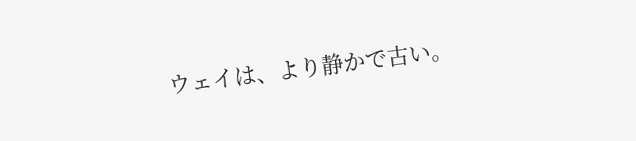ウェイは、より静かで古い。